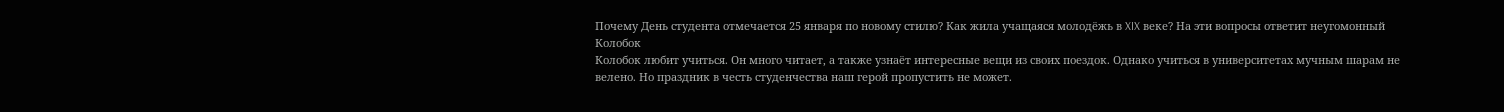Почему День студента отмечается 25 января по новому стилю? Как жила учащаяся молодёжь в XIX веке? На эти вопросы ответит неугомонный Колобок
Колобок любит учиться. Он много читает, а также узнаёт интересные вещи из своих поездок. Однако учиться в университетах мучным шарам не велено. Но праздник в честь студенчества наш герой пропустить не может.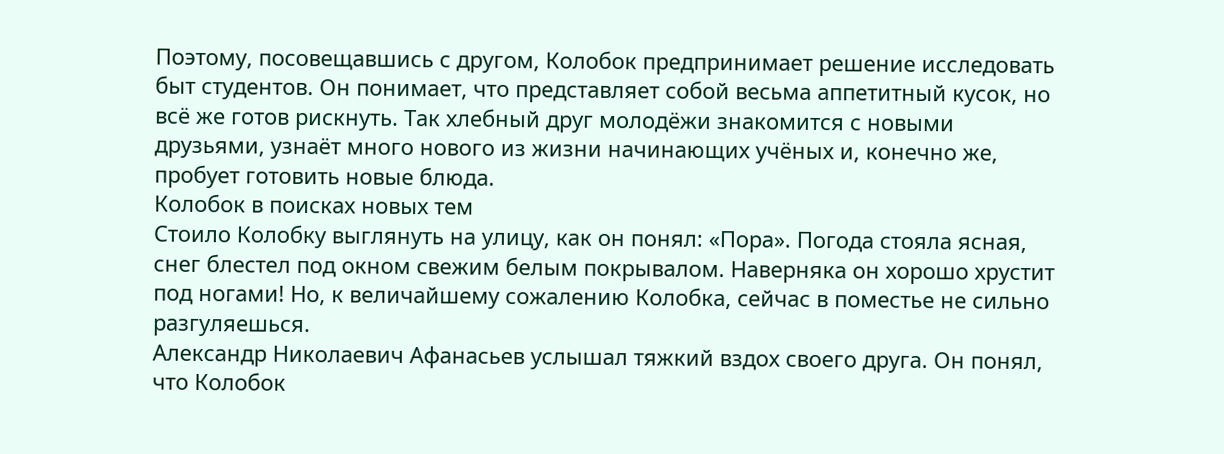Поэтому, посовещавшись с другом, Колобок предпринимает решение исследовать быт студентов. Он понимает, что представляет собой весьма аппетитный кусок, но всё же готов рискнуть. Так хлебный друг молодёжи знакомится с новыми друзьями, узнаёт много нового из жизни начинающих учёных и, конечно же, пробует готовить новые блюда.
Колобок в поисках новых тем
Стоило Колобку выглянуть на улицу, как он понял: «Пора». Погода стояла ясная, снег блестел под окном свежим белым покрывалом. Наверняка он хорошо хрустит под ногами! Но, к величайшему сожалению Колобка, сейчас в поместье не сильно разгуляешься.
Александр Николаевич Афанасьев услышал тяжкий вздох своего друга. Он понял, что Колобок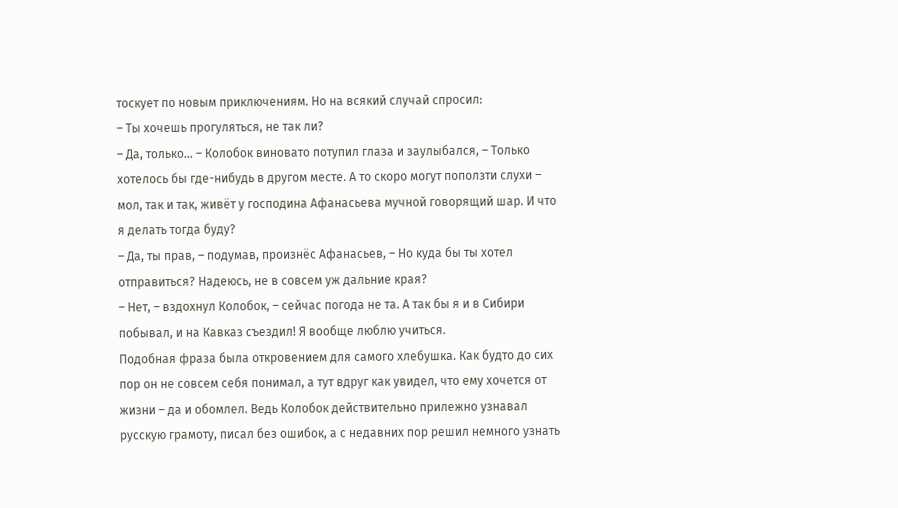тоскует по новым приключениям. Но на всякий случай спросил:
– Ты хочешь прогуляться, не так ли?
– Да, только… – Колобок виновато потупил глаза и заулыбался, – Только хотелось бы где-нибудь в другом месте. А то скоро могут поползти слухи – мол, так и так, живёт у господина Афанасьева мучной говорящий шар. И что я делать тогда буду?
– Да, ты прав, – подумав, произнёс Афанасьев, – Но куда бы ты хотел отправиться? Надеюсь, не в совсем уж дальние края?
– Нет, – вздохнул Колобок, – сейчас погода не та. А так бы я и в Сибири побывал, и на Кавказ съездил! Я вообще люблю учиться.
Подобная фраза была откровением для самого хлебушка. Как будто до сих пор он не совсем себя понимал, а тут вдруг как увидел, что ему хочется от жизни – да и обомлел. Ведь Колобок действительно прилежно узнавал русскую грамоту, писал без ошибок, а с недавних пор решил немного узнать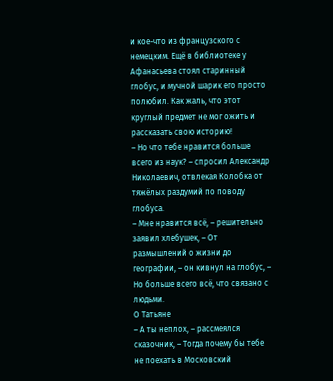и кое-что из французского с немецким. Ещё в библиотеке у Афанасьева стоял старинный глобус, и мучной шарик его просто полюбил. Как жаль, что этот круглый предмет не мог ожить и рассказать свою историю!
– Но что тебе нравится больше всего из наук? – спросил Александр Николаевич, отвлекая Колобка от тяжёлых раздумий по поводу глобуса.
– Мне нравится всё, – решительно заявил хлебушек, – От размышлений о жизни до географии, – он кивнул на глобус, – Но больше всего всё, что связано с людьми.
О Татьяне
– А ты неплох, – рассмеялся сказочник, – Тогда почему бы тебе не поехать в Московский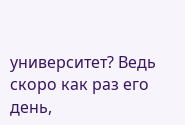университет? Ведь скоро как раз его день,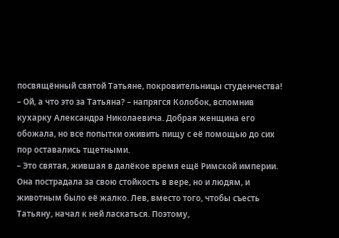посвящённый святой Татьяне, покровительницы студенчества!
– Ой, а что это за Татьяна? – напрягся Колобок, вспомнив кухарку Александра Николаевича. Добрая женщина его обожала, но все попытки оживить пищу с её помощью до сих пор оставались тщетными.
– Это святая, жившая в далёкое время ещё Римской империи. Она пострадала за свою стойкость в вере, но и людям, и животным было её жалко. Лев, вместо того, чтобы съесть Татьяну, начал к ней ласкаться. Поэтому,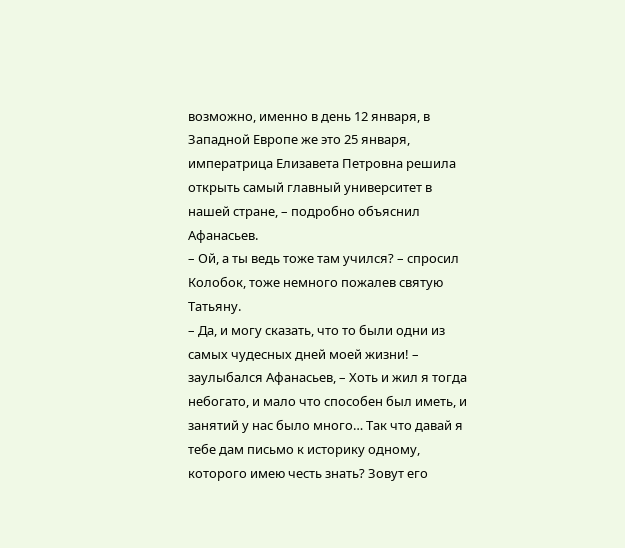возможно, именно в день 12 января, в Западной Европе же это 25 января, императрица Елизавета Петровна решила открыть самый главный университет в нашей стране, – подробно объяснил Афанасьев.
– Ой, а ты ведь тоже там учился? – спросил Колобок, тоже немного пожалев святую Татьяну.
– Да, и могу сказать, что то были одни из самых чудесных дней моей жизни! – заулыбался Афанасьев, – Хоть и жил я тогда небогато, и мало что способен был иметь, и занятий у нас было много… Так что давай я тебе дам письмо к историку одному, которого имею честь знать? Зовут его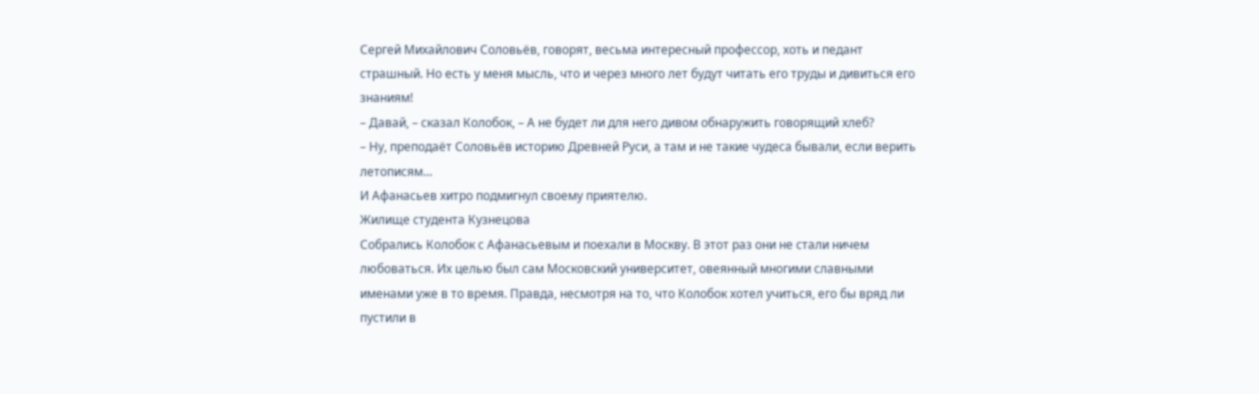Сергей Михайлович Соловьёв, говорят, весьма интересный профессор, хоть и педант страшный. Но есть у меня мысль, что и через много лет будут читать его труды и дивиться его знаниям!
– Давай, – сказал Колобок, – А не будет ли для него дивом обнаружить говорящий хлеб?
– Ну, преподаёт Соловьёв историю Древней Руси, а там и не такие чудеса бывали, если верить летописям…
И Афанасьев хитро подмигнул своему приятелю.
Жилище студента Кузнецова
Собрались Колобок с Афанасьевым и поехали в Москву. В этот раз они не стали ничем любоваться. Их целью был сам Московский университет, овеянный многими славными именами уже в то время. Правда, несмотря на то, что Колобок хотел учиться, его бы вряд ли пустили в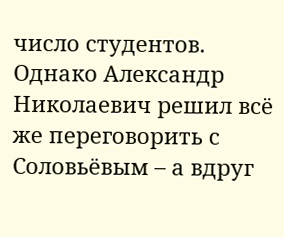число студентов. Однако Александр Николаевич решил всё же переговорить с Соловьёвым – а вдруг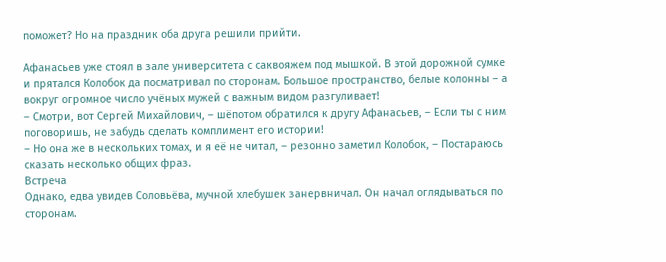поможет? Но на праздник оба друга решили прийти.

Афанасьев уже стоял в зале университета с саквояжем под мышкой. В этой дорожной сумке и прятался Колобок да посматривал по сторонам. Большое пространство, белые колонны – а вокруг огромное число учёных мужей с важным видом разгуливает!
– Смотри, вот Сергей Михайлович, – шёпотом обратился к другу Афанасьев, – Если ты с ним поговоришь, не забудь сделать комплимент его истории!
– Но она же в нескольких томах, и я её не читал, – резонно заметил Колобок, – Постараюсь сказать несколько общих фраз.
Встреча
Однако, едва увидев Соловьёва, мучной хлебушек занервничал. Он начал оглядываться по сторонам.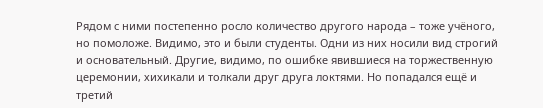Рядом с ними постепенно росло количество другого народа – тоже учёного, но помоложе. Видимо, это и были студенты. Одни из них носили вид строгий и основательный. Другие, видимо, по ошибке явившиеся на торжественную церемонии, хихикали и толкали друг друга локтями. Но попадался ещё и третий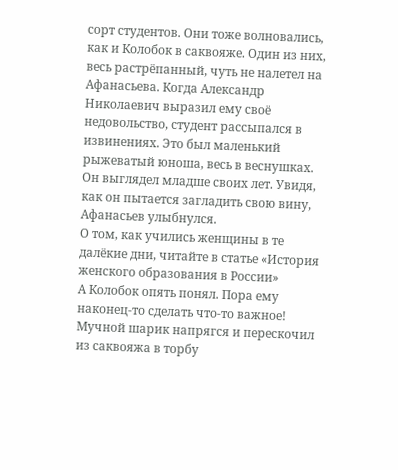сорт студентов. Они тоже волновались, как и Колобок в саквояже. Один из них, весь растрёпанный, чуть не налетел на Афанасьева. Когда Александр Николаевич выразил ему своё недовольство, студент рассыпался в извинениях. Это был маленький рыжеватый юноша, весь в веснушках. Он выглядел младше своих лет. Увидя, как он пытается загладить свою вину, Афанасьев улыбнулся.
О том, как учились женщины в те далёкие дни, читайте в статье «История женского образования в России»
А Колобок опять понял. Пора ему наконец-то сделать что-то важное! Мучной шарик напрягся и перескочил из саквояжа в торбу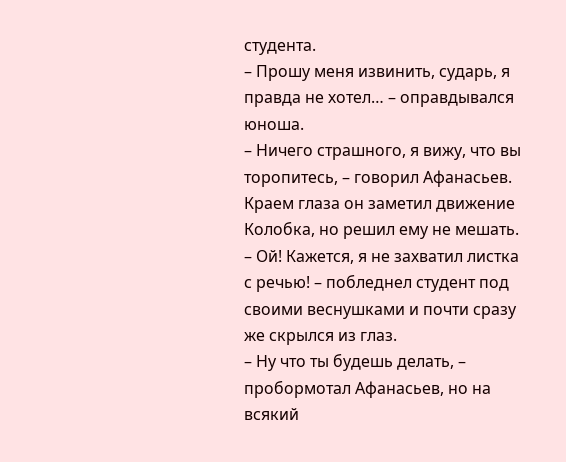студента.
– Прошу меня извинить, сударь, я правда не хотел… – оправдывался юноша.
– Ничего страшного, я вижу, что вы торопитесь, – говорил Афанасьев. Краем глаза он заметил движение Колобка, но решил ему не мешать.
– Ой! Кажется, я не захватил листка с речью! – побледнел студент под своими веснушками и почти сразу же скрылся из глаз.
– Ну что ты будешь делать, – пробормотал Афанасьев, но на всякий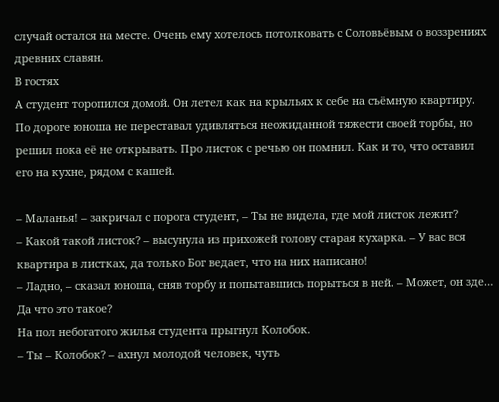случай остался на месте. Очень ему хотелось потолковать с Соловьёвым о воззрениях древних славян.
В гостях
А студент торопился домой. Он летел как на крыльях к себе на съёмную квартиру. По дороге юноша не переставал удивляться неожиданной тяжести своей торбы, но решил пока её не открывать. Про листок с речью он помнил. Как и то, что оставил его на кухне, рядом с кашей.

– Маланья! – закричал с порога студент, – Ты не видела, где мой листок лежит?
– Какой такой листок? – высунула из прихожей голову старая кухарка. – У вас вся квартира в листках, да только Бог ведает, что на них написано!
– Ладно, – сказал юноша, сняв торбу и попытавшись порыться в ней. – Может, он зде… Да что это такое?
На пол небогатого жилья студента прыгнул Колобок.
– Ты – Колобок? – ахнул молодой человек, чуть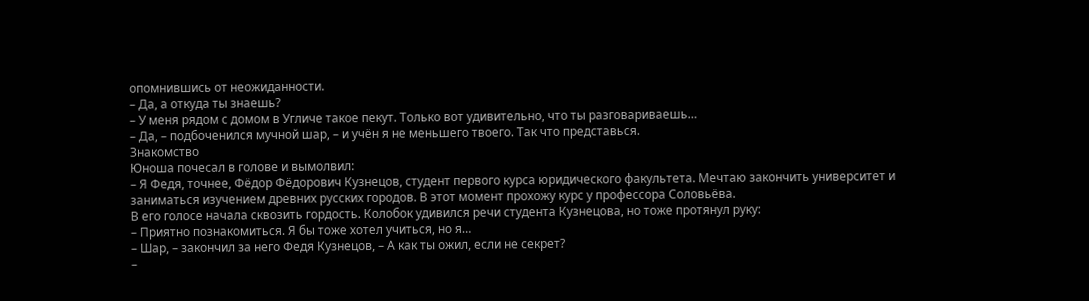опомнившись от неожиданности.
– Да, а откуда ты знаешь?
– У меня рядом с домом в Угличе такое пекут. Только вот удивительно, что ты разговариваешь…
– Да, – подбоченился мучной шар, – и учён я не меньшего твоего. Так что представься.
Знакомство
Юноша почесал в голове и вымолвил:
– Я Федя, точнее, Фёдор Фёдорович Кузнецов, студент первого курса юридического факультета. Мечтаю закончить университет и заниматься изучением древних русских городов. В этот момент прохожу курс у профессора Соловьёва.
В его голосе начала сквозить гордость. Колобок удивился речи студента Кузнецова, но тоже протянул руку:
– Приятно познакомиться. Я бы тоже хотел учиться, но я…
– Шар, – закончил за него Федя Кузнецов, – А как ты ожил, если не секрет?
–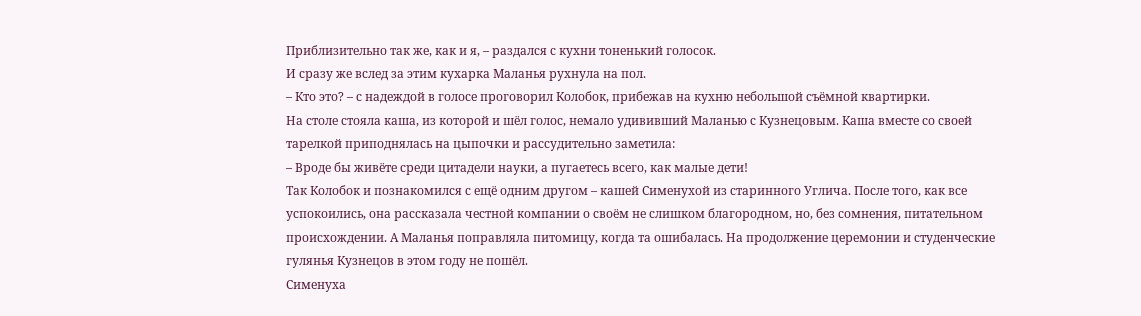Приблизительно так же, как и я, – раздался с кухни тоненький голосок.
И сразу же вслед за этим кухарка Маланья рухнула на пол.
– Кто это? – с надеждой в голосе проговорил Колобок, прибежав на кухню небольшой съёмной квартирки.
На столе стояла каша, из которой и шёл голос, немало удививший Маланью с Кузнецовым. Каша вместе со своей тарелкой приподнялась на цыпочки и рассудительно заметила:
– Вроде бы живёте среди цитадели науки, а пугаетесь всего, как малые дети!
Так Колобок и познакомился с ещё одним другом – кашей Сименухой из старинного Углича. После того, как все успокоились, она рассказала честной компании о своём не слишком благородном, но, без сомнения, питательном происхождении. А Маланья поправляла питомицу, когда та ошибалась. На продолжение церемонии и студенческие гулянья Кузнецов в этом году не пошёл.
Сименуха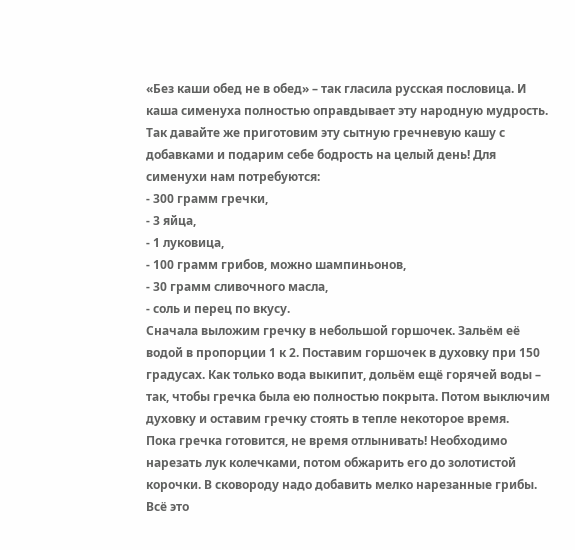«Без каши обед не в обед» – так гласила русская пословица. И каша сименуха полностью оправдывает эту народную мудрость. Так давайте же приготовим эту сытную гречневую кашу с добавками и подарим себе бодрость на целый день! Для сименухи нам потребуются:
- 300 грамм гречки,
- 3 яйца,
- 1 луковица,
- 100 грамм грибов, можно шампиньонов,
- 30 грамм сливочного масла,
- соль и перец по вкусу.
Сначала выложим гречку в небольшой горшочек. Зальём её водой в пропорции 1 к 2. Поставим горшочек в духовку при 150 градусах. Как только вода выкипит, дольём ещё горячей воды – так, чтобы гречка была ею полностью покрыта. Потом выключим духовку и оставим гречку стоять в тепле некоторое время.
Пока гречка готовится, не время отлынивать! Необходимо нарезать лук колечками, потом обжарить его до золотистой корочки. В сковороду надо добавить мелко нарезанные грибы. Всё это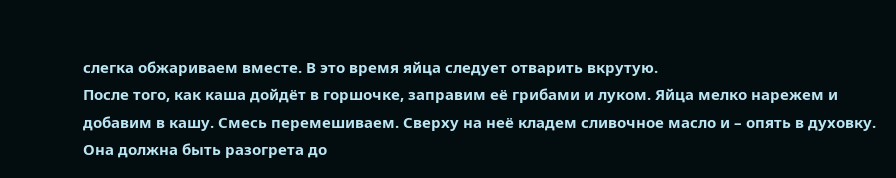слегка обжариваем вместе. В это время яйца следует отварить вкрутую.
После того, как каша дойдёт в горшочке, заправим её грибами и луком. Яйца мелко нарежем и добавим в кашу. Смесь перемешиваем. Сверху на неё кладем сливочное масло и – опять в духовку. Она должна быть разогрета до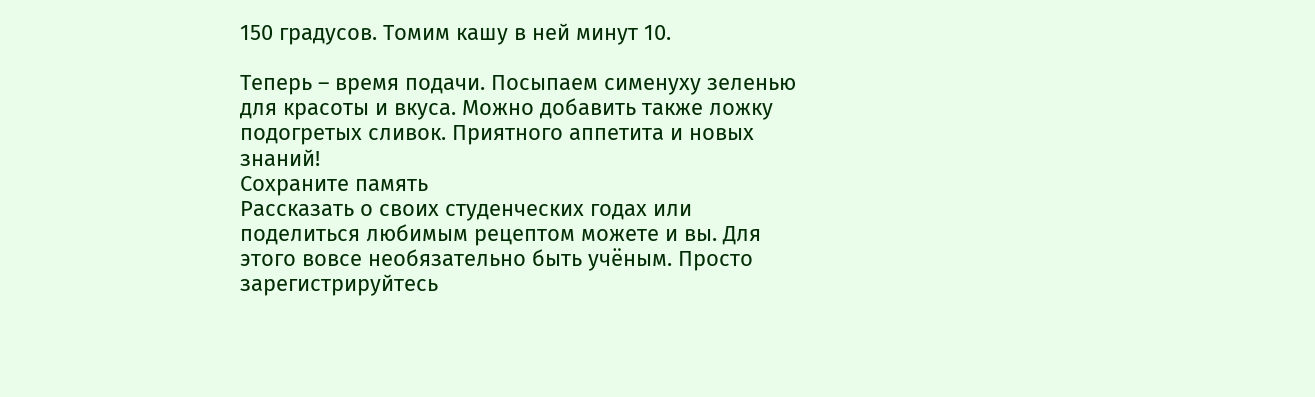150 градусов. Томим кашу в ней минут 10.

Теперь – время подачи. Посыпаем сименуху зеленью для красоты и вкуса. Можно добавить также ложку подогретых сливок. Приятного аппетита и новых знаний!
Сохраните память
Рассказать о своих студенческих годах или поделиться любимым рецептом можете и вы. Для этого вовсе необязательно быть учёным. Просто зарегистрируйтесь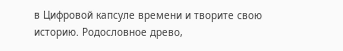в Цифровой капсуле времени и творите свою историю. Родословное древо,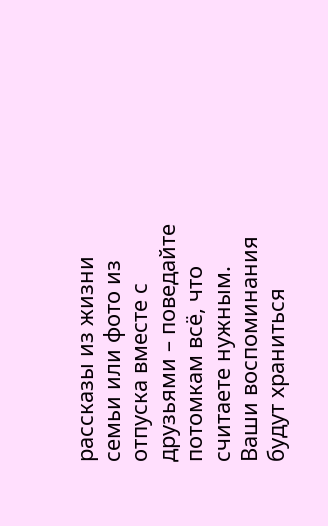рассказы из жизни семьи или фото из отпуска вместе с друзьями – поведайте потомкам всё, что считаете нужным. Ваши воспоминания будут храниться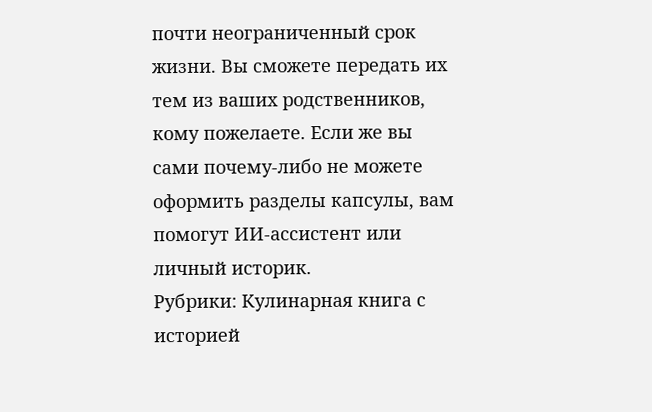почти неограниченный срок жизни. Вы сможете передать их тем из ваших родственников, кому пожелаете. Если же вы сами почему-либо не можете оформить разделы капсулы, вам помогут ИИ-ассистент или личный историк.
Рубрики: Кулинарная книга с историей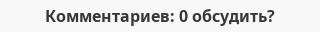Комментариев: 0 обсудить?